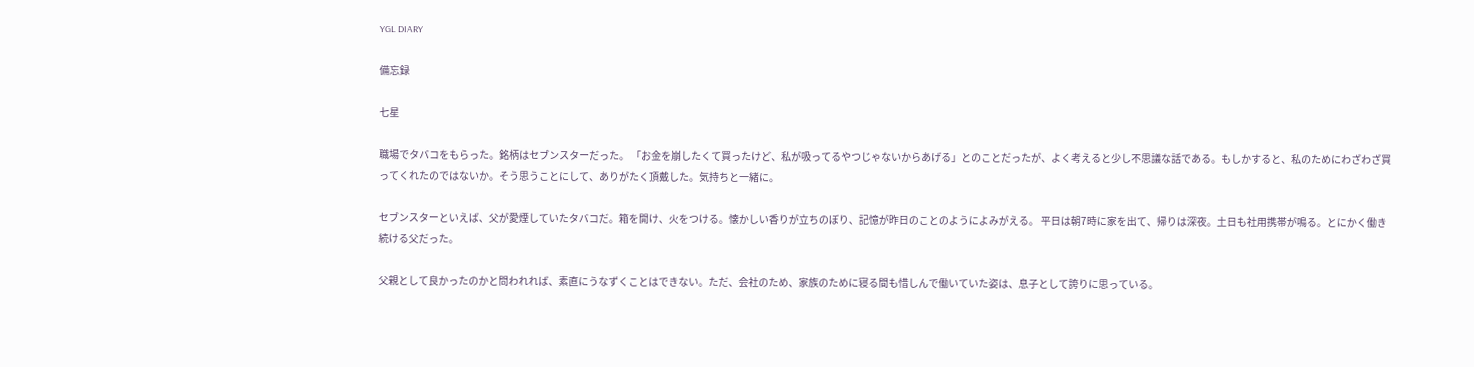YGL DIARY

備忘録

七星

職場でタバコをもらった。銘柄はセブンスターだった。 「お金を崩したくて買ったけど、私が吸ってるやつじゃないからあげる」とのことだったが、よく考えると少し不思議な話である。もしかすると、私のためにわざわざ買ってくれたのではないか。そう思うことにして、ありがたく頂戴した。気持ちと一緒に。

セブンスターといえば、父が愛煙していたタバコだ。箱を開け、火をつける。懐かしい香りが立ちのぼり、記憶が昨日のことのようによみがえる。 平日は朝7時に家を出て、帰りは深夜。土日も社用携帯が鳴る。とにかく働き続ける父だった。

父親として良かったのかと問われれば、素直にうなずくことはできない。ただ、会社のため、家族のために寝る間も惜しんで働いていた姿は、息子として誇りに思っている。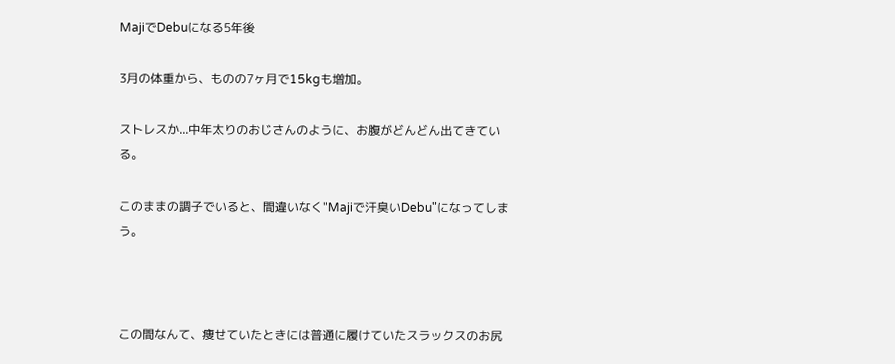MajiでDebuになる5年後

3月の体重から、ものの7ヶ月で15kgも増加。

ストレスか...中年太りのおじさんのように、お腹がどんどん出てきている。

このままの調子でいると、間違いなく"Majiで汗臭いDebu"になってしまう。



この間なんて、痩せていたときには普通に履けていたスラックスのお尻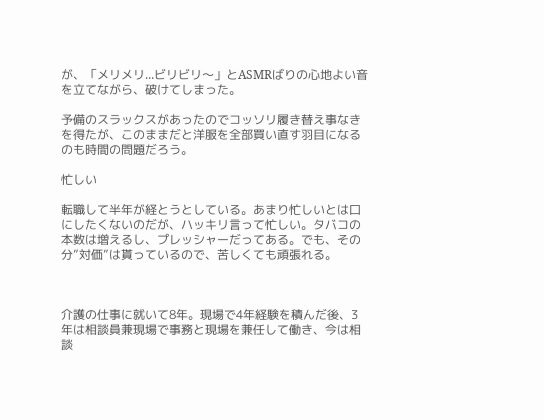が、「メリメリ...ビリビリ〜」とASMRばりの心地よい音を立てながら、破けてしまった。

予備のスラックスがあったのでコッソリ履き替え事なきを得たが、このままだと洋服を全部買い直す羽目になるのも時間の問題だろう。

忙しい

転職して半年が経とうとしている。あまり忙しいとは口にしたくないのだが、ハッキリ言って忙しい。タバコの本数は増えるし、プレッシャーだってある。でも、その分”対価”は貰っているので、苦しくても頑張れる。



介護の仕事に就いて8年。現場で4年経験を積んだ後、3年は相談員兼現場で事務と現場を兼任して働き、今は相談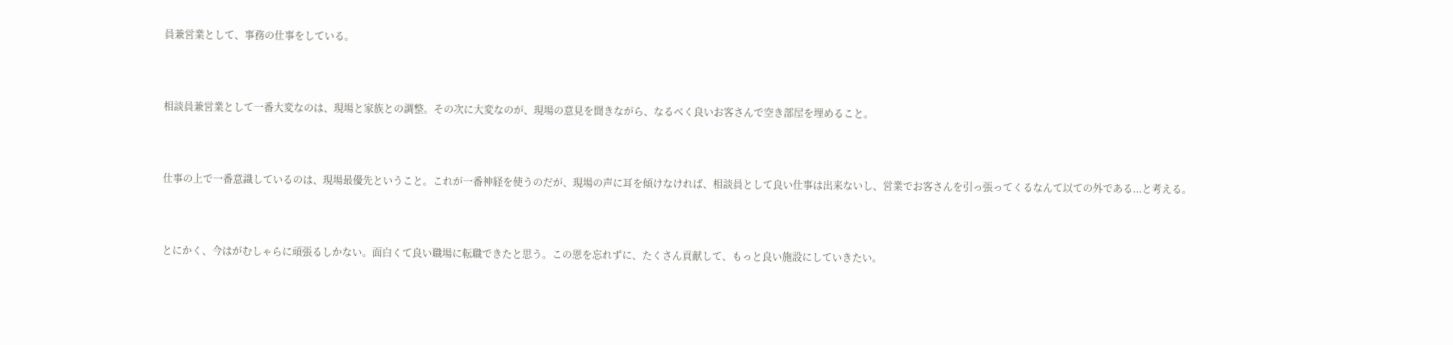員兼営業として、事務の仕事をしている。



相談員兼営業として一番大変なのは、現場と家族との調整。その次に大変なのが、現場の意見を聞きながら、なるべく良いお客さんで空き部屋を埋めること。



仕事の上で一番意識しているのは、現場最優先ということ。これが一番神経を使うのだが、現場の声に耳を傾けなければ、相談員として良い仕事は出来ないし、営業でお客さんを引っ張ってくるなんて以ての外である...と考える。



とにかく、今はがむしゃらに頑張るしかない。面白くて良い職場に転職できたと思う。この恩を忘れずに、たくさん貢献して、もっと良い施設にしていきたい。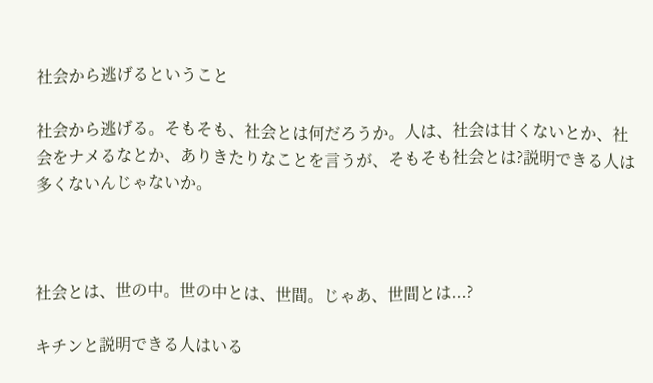社会から逃げるということ

社会から逃げる。そもそも、社会とは何だろうか。人は、社会は甘くないとか、社会をナメるなとか、ありきたりなことを言うが、そもそも社会とは?説明できる人は多くないんじゃないか。



社会とは、世の中。世の中とは、世間。じゃあ、世間とは...?

キチンと説明できる人はいる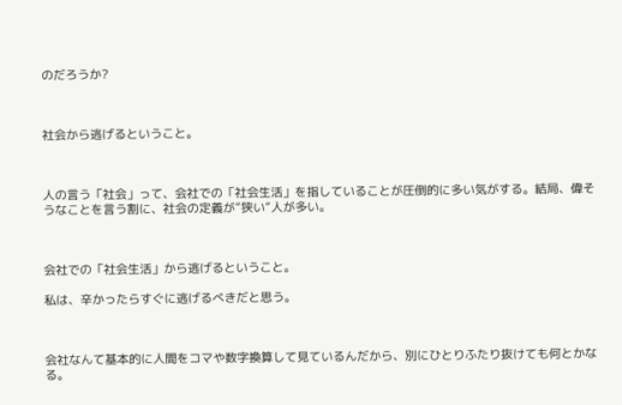のだろうか?



社会から逃げるということ。



人の言う「社会」って、会社での「社会生活」を指していることが圧倒的に多い気がする。結局、偉そうなことを言う割に、社会の定義が”狭い”人が多い。



会社での「社会生活」から逃げるということ。

私は、辛かったらすぐに逃げるべきだと思う。



会社なんて基本的に人間をコマや数字換算して見ているんだから、別にひとりふたり抜けても何とかなる。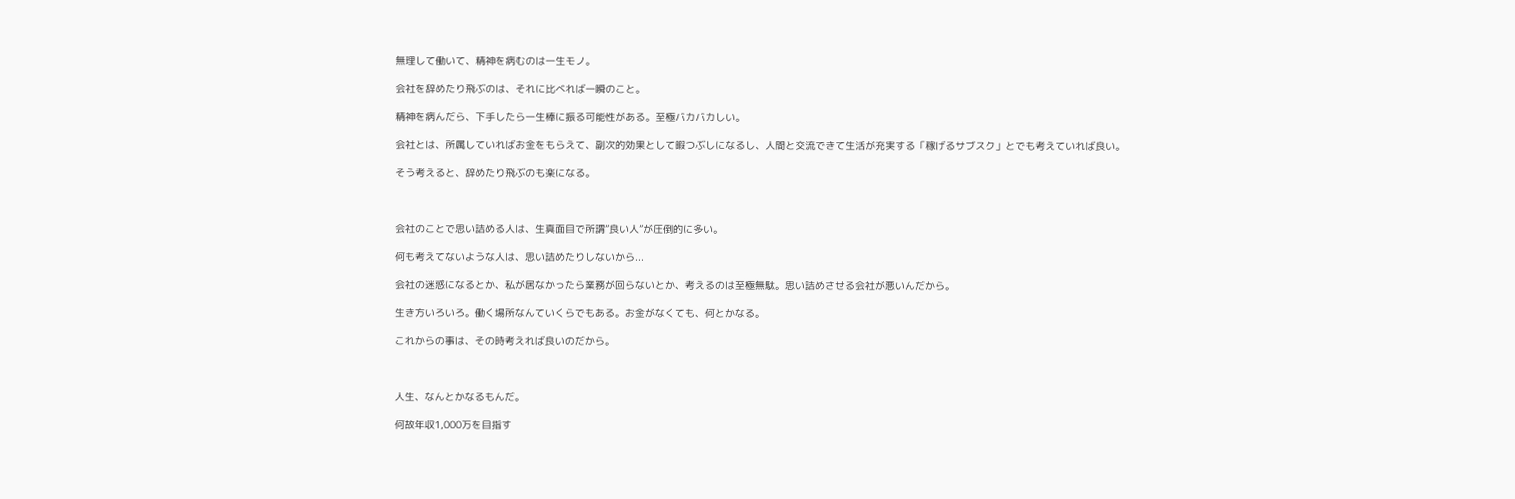無理して働いて、精神を病むのは一生モノ。

会社を辞めたり飛ぶのは、それに比べれば一瞬のこと。

精神を病んだら、下手したら一生棒に振る可能性がある。至極バカバカしい。

会社とは、所属していればお金をもらえて、副次的効果として暇つぶしになるし、人間と交流できて生活が充実する「稼げるサブスク」とでも考えていれば良い。

そう考えると、辞めたり飛ぶのも楽になる。



会社のことで思い詰める人は、生真面目で所謂”良い人”が圧倒的に多い。

何も考えてないような人は、思い詰めたりしないから...

会社の迷惑になるとか、私が居なかったら業務が回らないとか、考えるのは至極無駄。思い詰めさせる会社が悪いんだから。

生き方いろいろ。働く場所なんていくらでもある。お金がなくても、何とかなる。

これからの事は、その時考えれば良いのだから。



人生、なんとかなるもんだ。

何故年収1,000万を目指す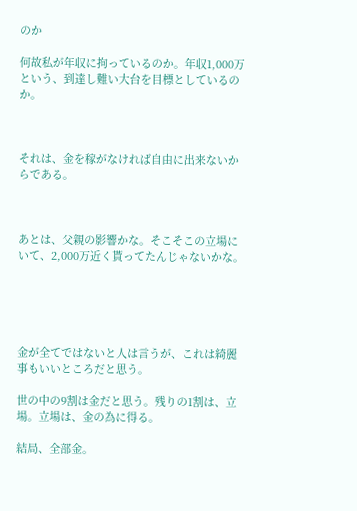のか

何故私が年収に拘っているのか。年収1,000万という、到達し難い大台を目標としているのか。



それは、金を稼がなければ自由に出来ないからである。



あとは、父親の影響かな。そこそこの立場にいて、2,000万近く貰ってたんじゃないかな。





金が全てではないと人は言うが、これは綺麗事もいいところだと思う。

世の中の9割は金だと思う。残りの1割は、立場。立場は、金の為に得る。

結局、全部金。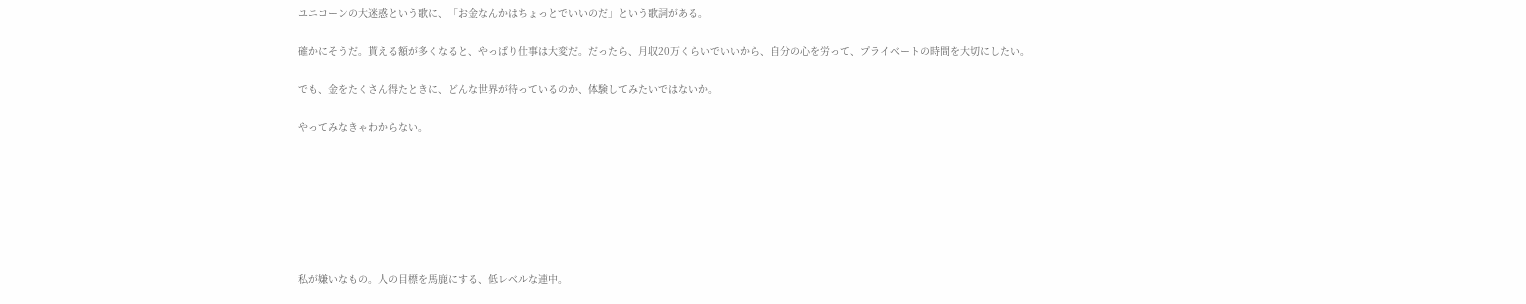ユニコーンの大迷惑という歌に、「お金なんかはちょっとでいいのだ」という歌詞がある。

確かにそうだ。貰える額が多くなると、やっぱり仕事は大変だ。だったら、月収20万くらいでいいから、自分の心を労って、プライベートの時間を大切にしたい。

でも、金をたくさん得たときに、どんな世界が待っているのか、体験してみたいではないか。

やってみなきゃわからない。







私が嫌いなもの。人の目標を馬鹿にする、低レベルな連中。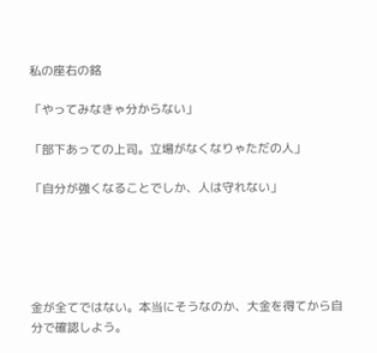私の座右の銘

「やってみなきゃ分からない」

「部下あっての上司。立場がなくなりゃただの人」

「自分が強くなることでしか、人は守れない」





金が全てではない。本当にそうなのか、大金を得てから自分で確認しよう。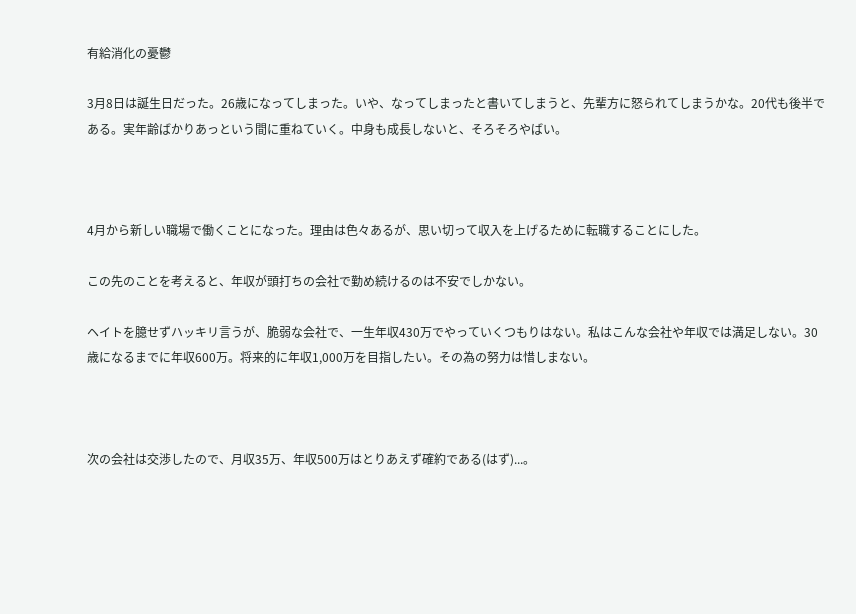有給消化の憂鬱

3月8日は誕生日だった。26歳になってしまった。いや、なってしまったと書いてしまうと、先輩方に怒られてしまうかな。20代も後半である。実年齢ばかりあっという間に重ねていく。中身も成長しないと、そろそろやばい。



4月から新しい職場で働くことになった。理由は色々あるが、思い切って収入を上げるために転職することにした。

この先のことを考えると、年収が頭打ちの会社で勤め続けるのは不安でしかない。

ヘイトを臆せずハッキリ言うが、脆弱な会社で、一生年収430万でやっていくつもりはない。私はこんな会社や年収では満足しない。30歳になるまでに年収600万。将来的に年収1,000万を目指したい。その為の努力は惜しまない。



次の会社は交渉したので、月収35万、年収500万はとりあえず確約である(はず)...。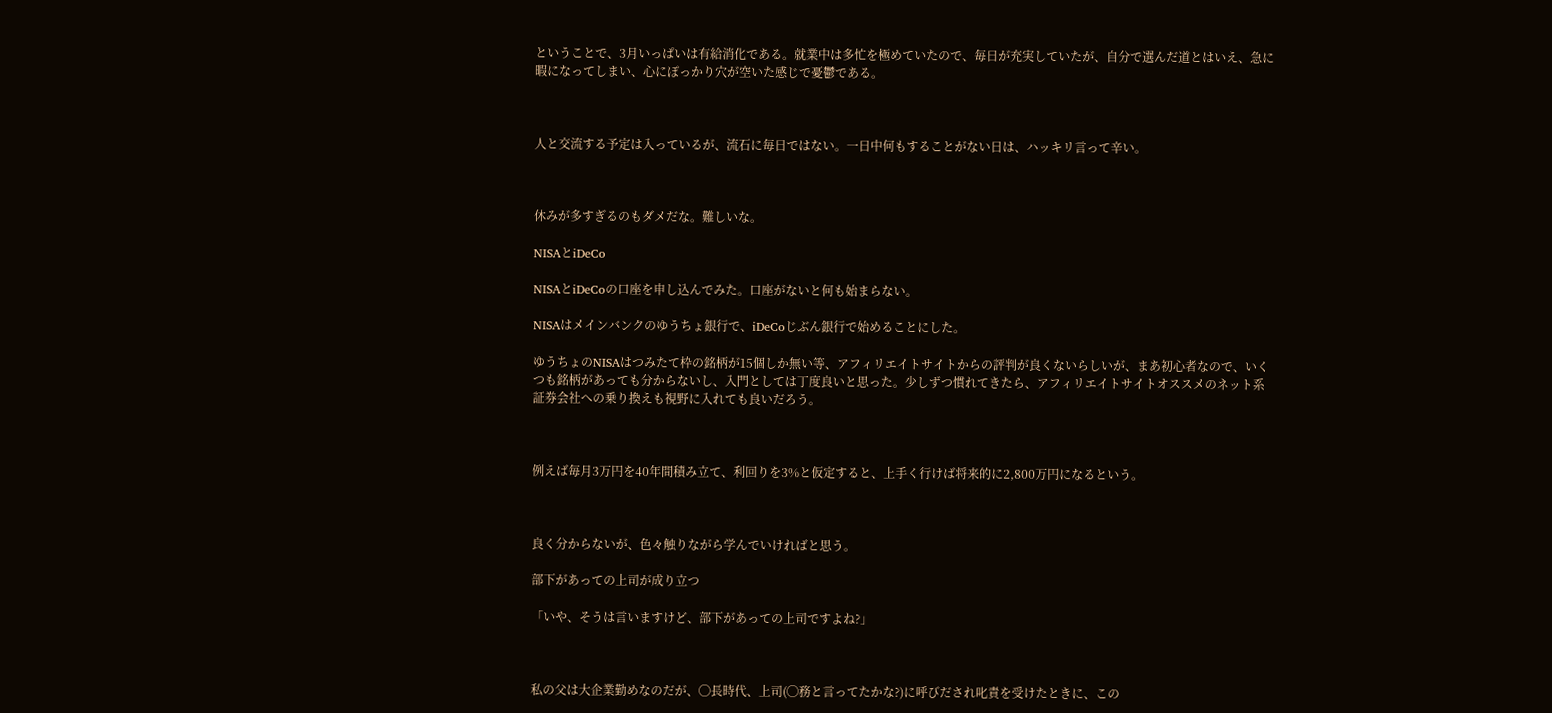ということで、3月いっぱいは有給消化である。就業中は多忙を極めていたので、毎日が充実していたが、自分で選んだ道とはいえ、急に暇になってしまい、心にぽっかり穴が空いた感じで憂鬱である。



人と交流する予定は入っているが、流石に毎日ではない。一日中何もすることがない日は、ハッキリ言って辛い。



休みが多すぎるのもダメだな。難しいな。

NISAとiDeCo

NISAとiDeCoの口座を申し込んでみた。口座がないと何も始まらない。

NISAはメインバンクのゆうちょ銀行で、iDeCoじぶん銀行で始めることにした。

ゆうちょのNISAはつみたて枠の銘柄が15個しか無い等、アフィリエイトサイトからの評判が良くないらしいが、まあ初心者なので、いくつも銘柄があっても分からないし、入門としては丁度良いと思った。少しずつ慣れてきたら、アフィリエイトサイトオススメのネット系証券会社への乗り換えも視野に入れても良いだろう。



例えば毎月3万円を40年間積み立て、利回りを3%と仮定すると、上手く行けば将来的に2,800万円になるという。



良く分からないが、色々触りながら学んでいければと思う。

部下があっての上司が成り立つ

「いや、そうは言いますけど、部下があっての上司ですよね?」



私の父は大企業勤めなのだが、◯長時代、上司(◯務と言ってたかな?)に呼びだされ叱責を受けたときに、この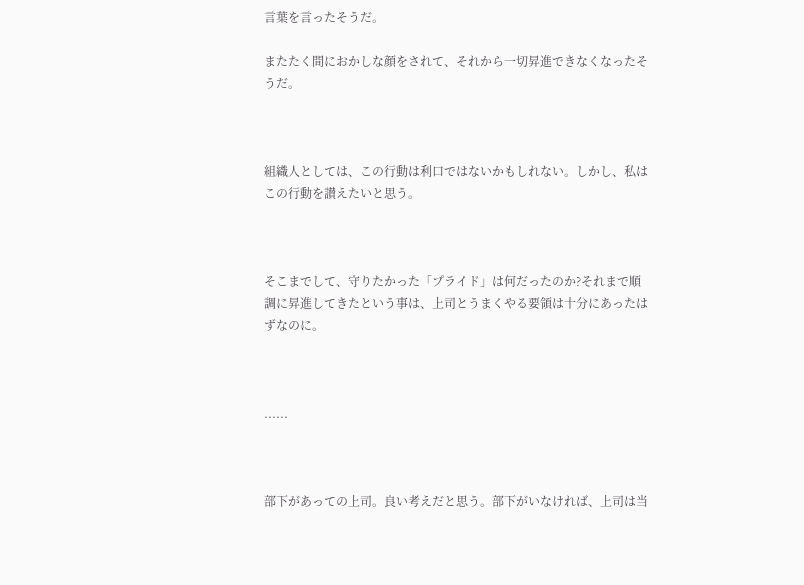言葉を言ったそうだ。

またたく間におかしな顔をされて、それから一切昇進できなくなったそうだ。



組織人としては、この行動は利口ではないかもしれない。しかし、私はこの行動を讃えたいと思う。



そこまでして、守りたかった「プライド」は何だったのか?それまで順調に昇進してきたという事は、上司とうまくやる要領は十分にあったはずなのに。



......



部下があっての上司。良い考えだと思う。部下がいなければ、上司は当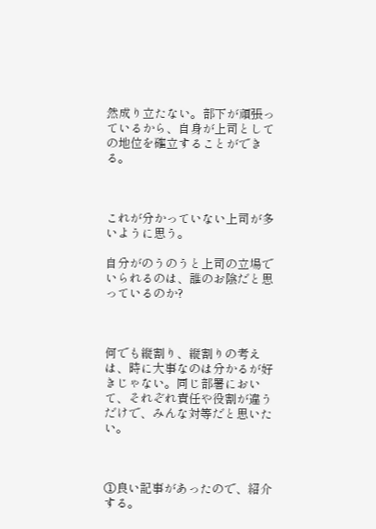然成り立たない。部下が頑張っているから、自身が上司としての地位を確立することができる。



これが分かっていない上司が多いように思う。

自分がのうのうと上司の立場でいられるのは、誰のお陰だと思っているのか?



何でも縦割り、縦割りの考えは、時に大事なのは分かるが好きじゃない。同じ部署において、それぞれ責任や役割が違うだけで、みんな対等だと思いたい。



①良い記事があったので、紹介する。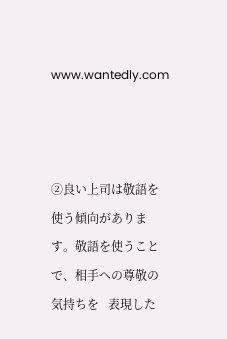www.wantedly.com



②良い上司は敬語を使う傾向があります。敬語を使うことで、相手への尊敬の気持ちを   表現した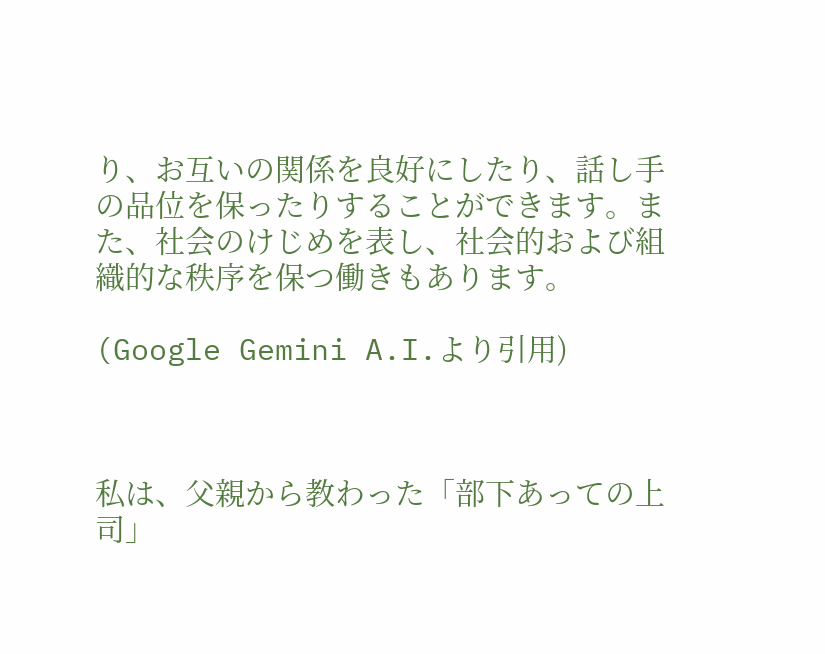り、お互いの関係を良好にしたり、話し手の品位を保ったりすることができます。また、社会のけじめを表し、社会的および組織的な秩序を保つ働きもあります。

(Google Gemini A.I.より引用)



私は、父親から教わった「部下あっての上司」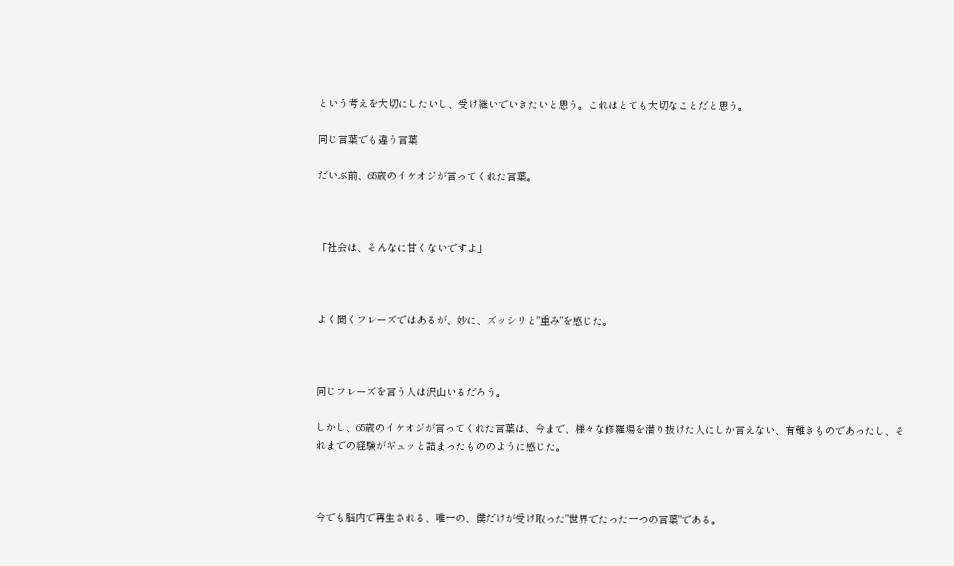という考えを大切にしたいし、受け継いでいきたいと思う。これはとても大切なことだと思う。

同じ言葉でも違う言葉

だいぶ前、65歳のイケオジが言ってくれた言葉。



「社会は、そんなに甘くないですよ」



よく聞くフレーズではあるが、妙に、ズッシリと"重み"を感じた。



同じフレーズを言う人は沢山いるだろう。

しかし、65歳のイケオジが言ってくれた言葉は、今まで、様々な修羅場を潜り抜けた人にしか言えない、有難きものであったし、それまでの経験がギュッと詰まったもののように感じた。



今でも脳内で再生される、唯一の、僕だけが受け取った"世界でたった一つの言葉"である。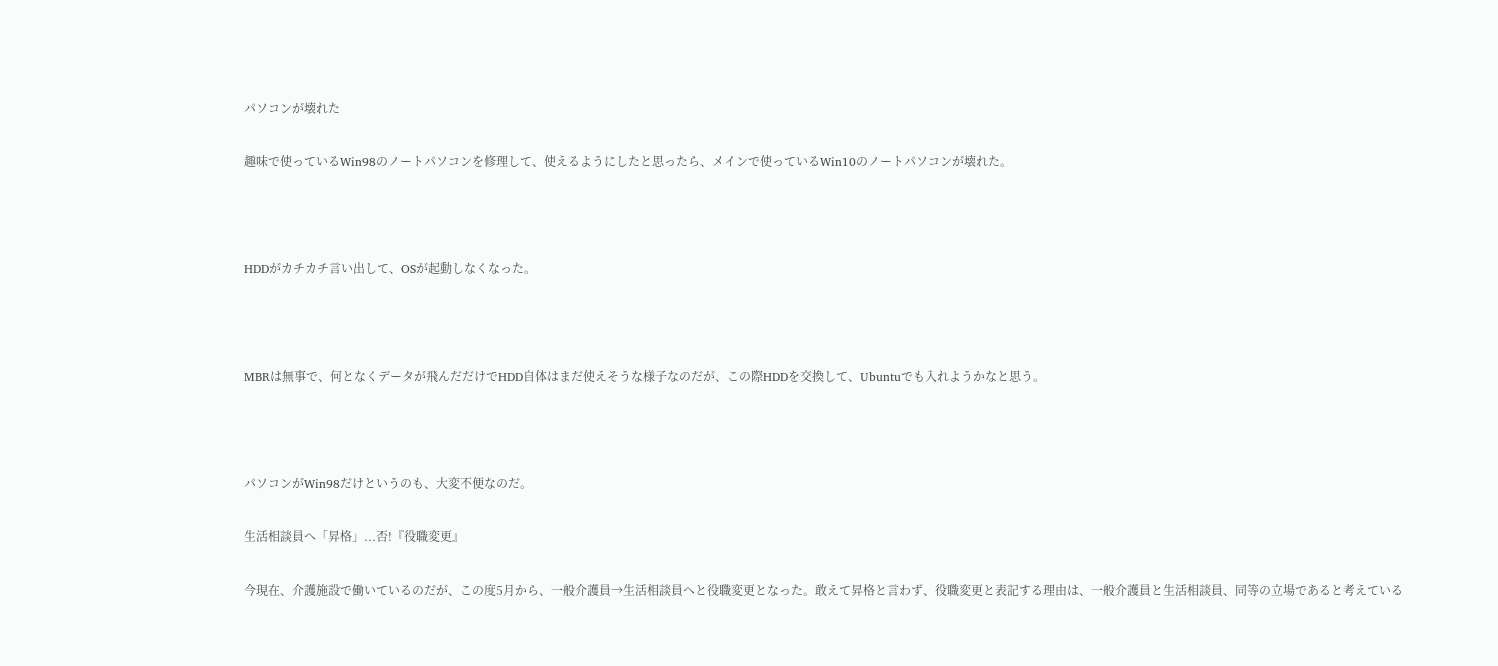パソコンが壊れた

趣味で使っているWin98のノートパソコンを修理して、使えるようにしたと思ったら、メインで使っているWin10のノートパソコンが壊れた。



HDDがカチカチ言い出して、OSが起動しなくなった。



MBRは無事で、何となくデータが飛んだだけでHDD自体はまだ使えそうな様子なのだが、この際HDDを交換して、Ubuntuでも入れようかなと思う。



パソコンがWin98だけというのも、大変不便なのだ。

生活相談員へ「昇格」...否!『役職変更』

今現在、介護施設で働いているのだが、この度5月から、一般介護員→生活相談員へと役職変更となった。敢えて昇格と言わず、役職変更と表記する理由は、一般介護員と生活相談員、同等の立場であると考えている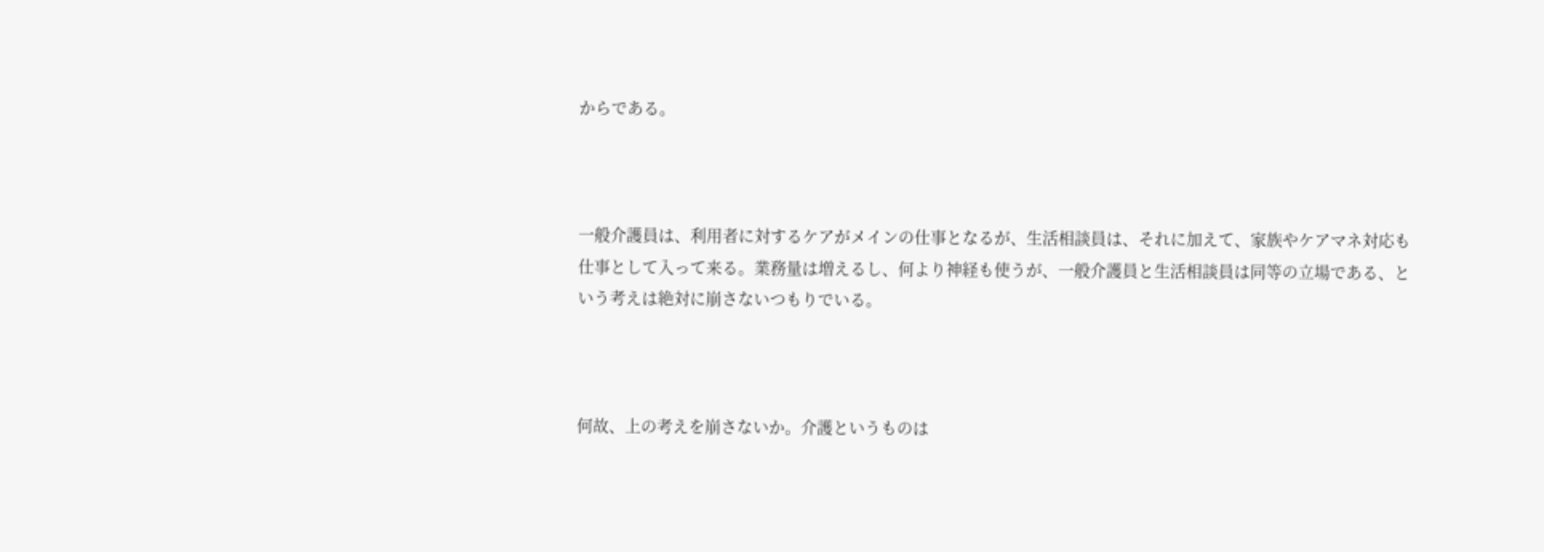からである。



一般介護員は、利用者に対するケアがメインの仕事となるが、生活相談員は、それに加えて、家族やケアマネ対応も仕事として入って来る。業務量は増えるし、何より神経も使うが、一般介護員と生活相談員は同等の立場である、という考えは絶対に崩さないつもりでいる。



何故、上の考えを崩さないか。介護というものは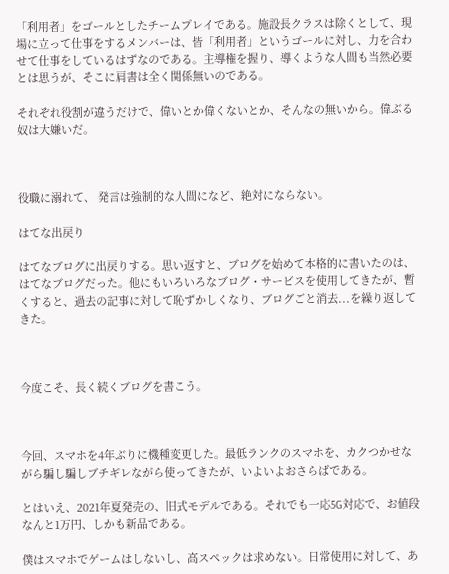「利用者」をゴールとしたチームプレイである。施設長クラスは除くとして、現場に立って仕事をするメンバーは、皆「利用者」というゴールに対し、力を合わせて仕事をしているはずなのである。主導権を握り、導くような人間も当然必要とは思うが、そこに肩書は全く関係無いのである。

それぞれ役割が違うだけで、偉いとか偉くないとか、そんなの無いから。偉ぶる奴は大嫌いだ。



役職に溺れて、 発言は強制的な人間になど、絶対にならない。

はてな出戻り

はてなブログに出戻りする。思い返すと、ブログを始めて本格的に書いたのは、はてなブログだった。他にもいろいろなブログ・サービスを使用してきたが、暫くすると、過去の記事に対して恥ずかしくなり、ブログごと消去...を繰り返してきた。



今度こそ、長く続くブログを書こう。



今回、スマホを4年ぶりに機種変更した。最低ランクのスマホを、カクつかせながら騙し騙しブチギレながら使ってきたが、いよいよおさらばである。

とはいえ、2021年夏発売の、旧式モデルである。それでも一応5G対応で、お値段なんと1万円、しかも新品である。

僕はスマホでゲームはしないし、高スペックは求めない。日常使用に対して、あ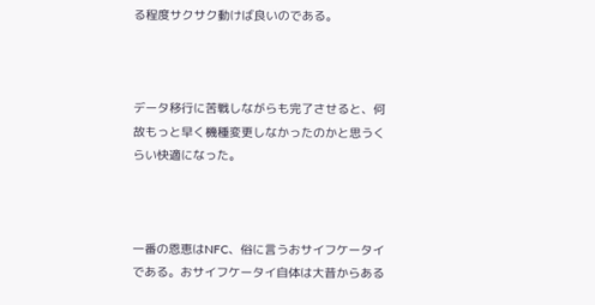る程度サクサク動けば良いのである。



データ移行に苦戦しながらも完了させると、何故もっと早く機種変更しなかったのかと思うくらい快適になった。



一番の恩恵はNFC、俗に言うおサイフケータイである。おサイフケータイ自体は大昔からある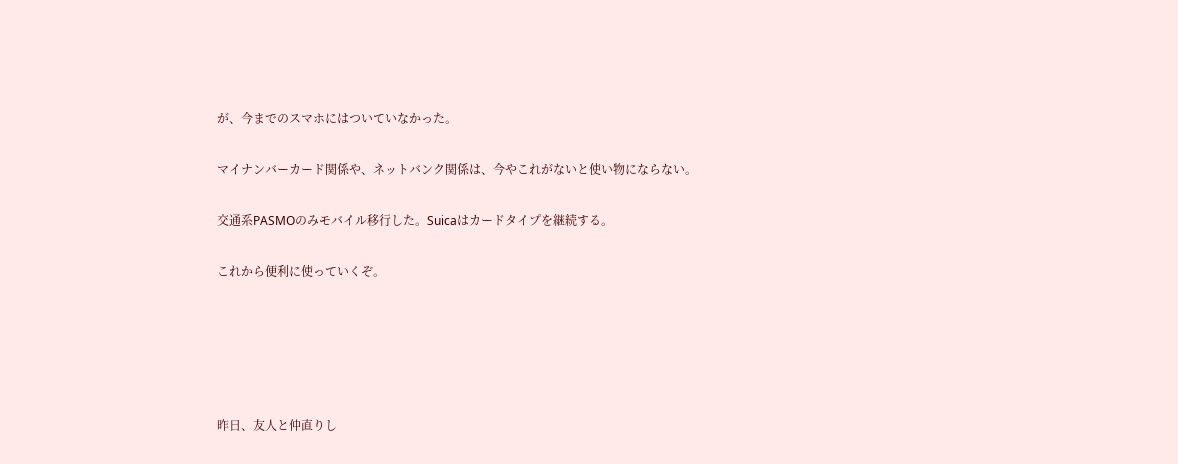が、今までのスマホにはついていなかった。

マイナンバーカード関係や、ネットバンク関係は、今やこれがないと使い物にならない。

交通系PASMOのみモバイル移行した。Suicaはカードタイプを継続する。

これから便利に使っていくぞ。





昨日、友人と仲直りし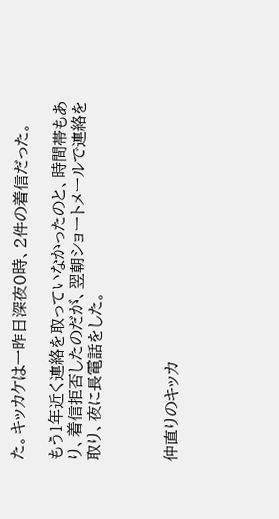た。キッカケは一昨日深夜0時、2件の着信だった。

もう1年近く連絡を取っていなかったのと、時間帯もあり、着信拒否したのだが、翌朝ショートメールで連絡を取り、夜に長電話をした。



仲直りのキッカ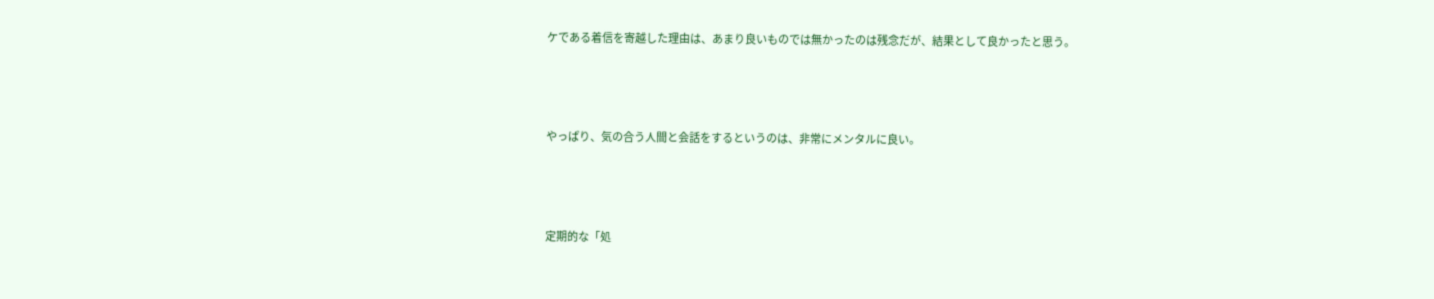ケである着信を寄越した理由は、あまり良いものでは無かったのは残念だが、結果として良かったと思う。



やっぱり、気の合う人間と会話をするというのは、非常にメンタルに良い。



定期的な「処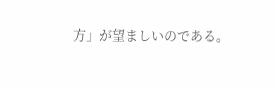方」が望ましいのである。